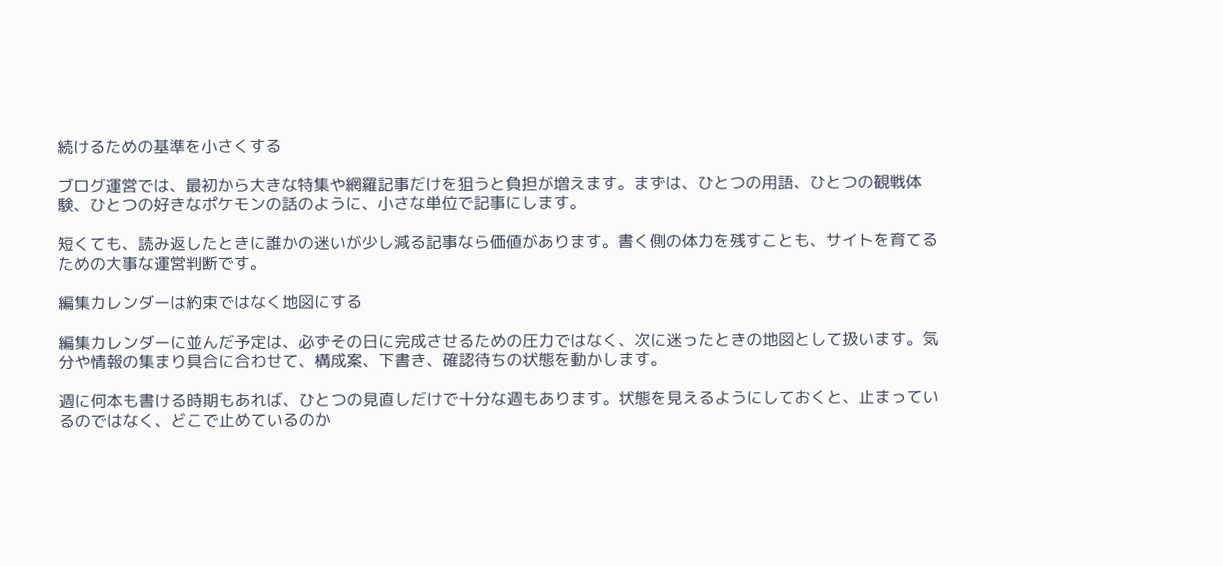続けるための基準を小さくする

ブログ運営では、最初から大きな特集や網羅記事だけを狙うと負担が増えます。まずは、ひとつの用語、ひとつの観戦体験、ひとつの好きなポケモンの話のように、小さな単位で記事にします。

短くても、読み返したときに誰かの迷いが少し減る記事なら価値があります。書く側の体力を残すことも、サイトを育てるための大事な運営判断です。

編集カレンダーは約束ではなく地図にする

編集カレンダーに並んだ予定は、必ずその日に完成させるための圧力ではなく、次に迷ったときの地図として扱います。気分や情報の集まり具合に合わせて、構成案、下書き、確認待ちの状態を動かします。

週に何本も書ける時期もあれば、ひとつの見直しだけで十分な週もあります。状態を見えるようにしておくと、止まっているのではなく、どこで止めているのか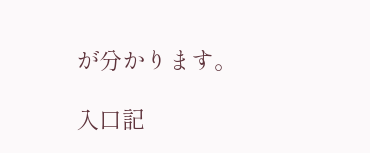が分かります。

入口記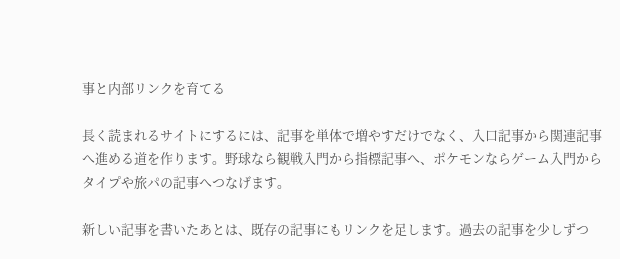事と内部リンクを育てる

長く読まれるサイトにするには、記事を単体で増やすだけでなく、入口記事から関連記事へ進める道を作ります。野球なら観戦入門から指標記事へ、ポケモンならゲーム入門からタイプや旅パの記事へつなげます。

新しい記事を書いたあとは、既存の記事にもリンクを足します。過去の記事を少しずつ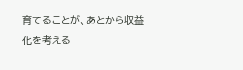育てることが、あとから収益化を考える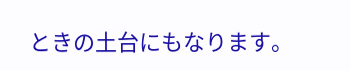ときの土台にもなります。